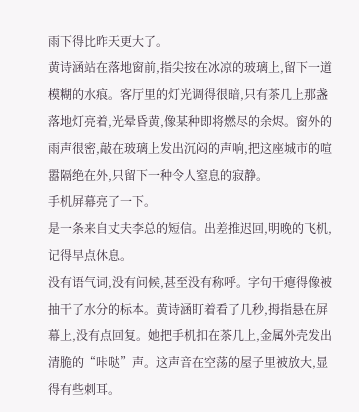雨下得比昨天更大了。
黄诗涵站在落地窗前,指尖按在冰凉的玻璃上,留下一道模糊的水痕。客厅里的灯光调得很暗,只有茶几上那盏落地灯亮着,光晕昏黄,像某种即将燃尽的余烬。窗外的雨声很密,敲在玻璃上发出沉闷的声响,把这座城市的喧嚣隔绝在外,只留下一种令人窒息的寂静。
手机屏幕亮了一下。
是一条来自丈夫李总的短信。出差推迟回,明晚的飞机,记得早点休息。
没有语气词,没有问候,甚至没有称呼。字句干瘪得像被抽干了水分的标本。黄诗涵盯着看了几秒,拇指悬在屏幕上,没有点回复。她把手机扣在茶几上,金属外壳发出清脆的“咔哒”声。这声音在空荡的屋子里被放大,显得有些刺耳。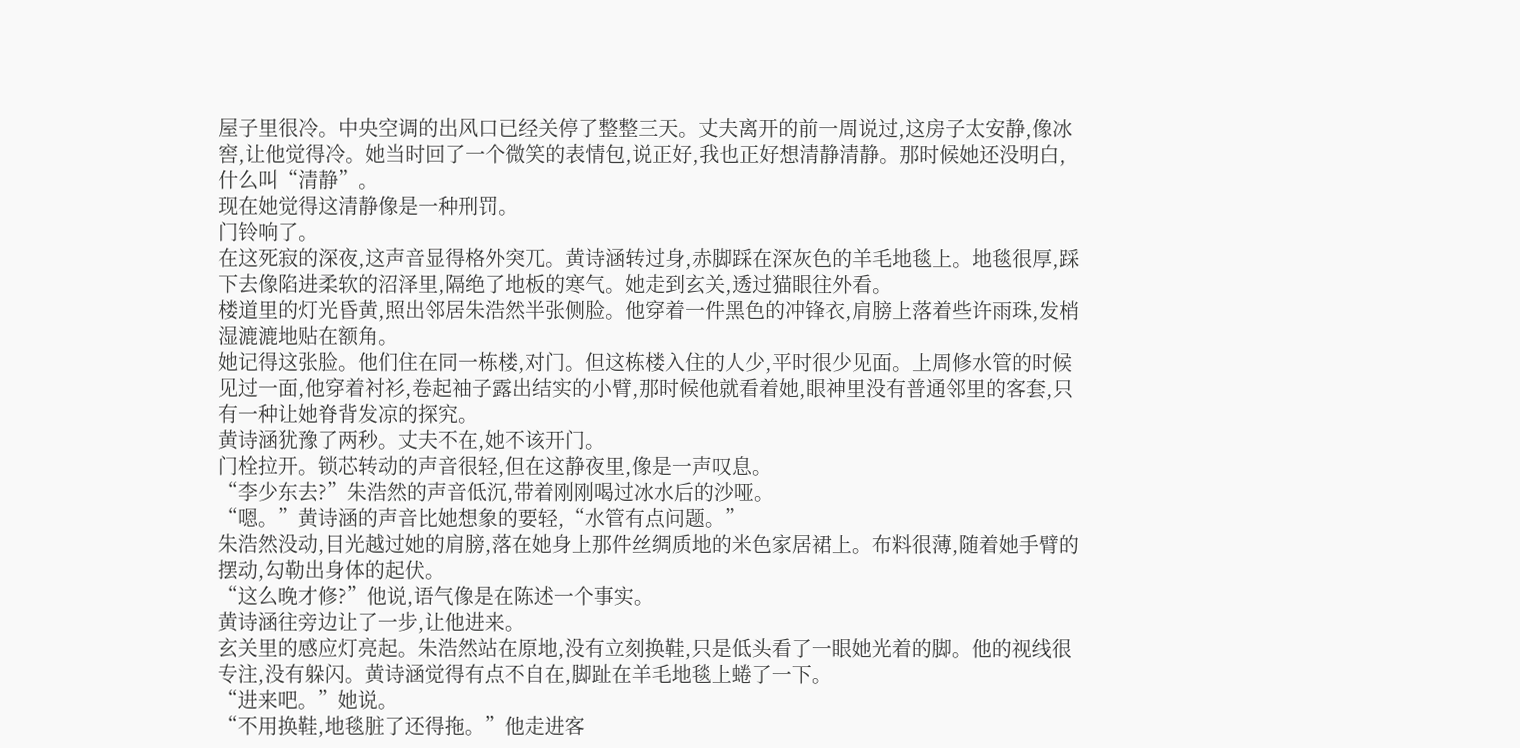屋子里很冷。中央空调的出风口已经关停了整整三天。丈夫离开的前一周说过,这房子太安静,像冰窖,让他觉得冷。她当时回了一个微笑的表情包,说正好,我也正好想清静清静。那时候她还没明白,什么叫“清静”。
现在她觉得这清静像是一种刑罚。
门铃响了。
在这死寂的深夜,这声音显得格外突兀。黄诗涵转过身,赤脚踩在深灰色的羊毛地毯上。地毯很厚,踩下去像陷进柔软的沼泽里,隔绝了地板的寒气。她走到玄关,透过猫眼往外看。
楼道里的灯光昏黄,照出邻居朱浩然半张侧脸。他穿着一件黑色的冲锋衣,肩膀上落着些许雨珠,发梢湿漉漉地贴在额角。
她记得这张脸。他们住在同一栋楼,对门。但这栋楼入住的人少,平时很少见面。上周修水管的时候见过一面,他穿着衬衫,卷起袖子露出结实的小臂,那时候他就看着她,眼神里没有普通邻里的客套,只有一种让她脊背发凉的探究。
黄诗涵犹豫了两秒。丈夫不在,她不该开门。
门栓拉开。锁芯转动的声音很轻,但在这静夜里,像是一声叹息。
“李少东去?”朱浩然的声音低沉,带着刚刚喝过冰水后的沙哑。
“嗯。”黄诗涵的声音比她想象的要轻,“水管有点问题。”
朱浩然没动,目光越过她的肩膀,落在她身上那件丝绸质地的米色家居裙上。布料很薄,随着她手臂的摆动,勾勒出身体的起伏。
“这么晚才修?”他说,语气像是在陈述一个事实。
黄诗涵往旁边让了一步,让他进来。
玄关里的感应灯亮起。朱浩然站在原地,没有立刻换鞋,只是低头看了一眼她光着的脚。他的视线很专注,没有躲闪。黄诗涵觉得有点不自在,脚趾在羊毛地毯上蜷了一下。
“进来吧。”她说。
“不用换鞋,地毯脏了还得拖。”他走进客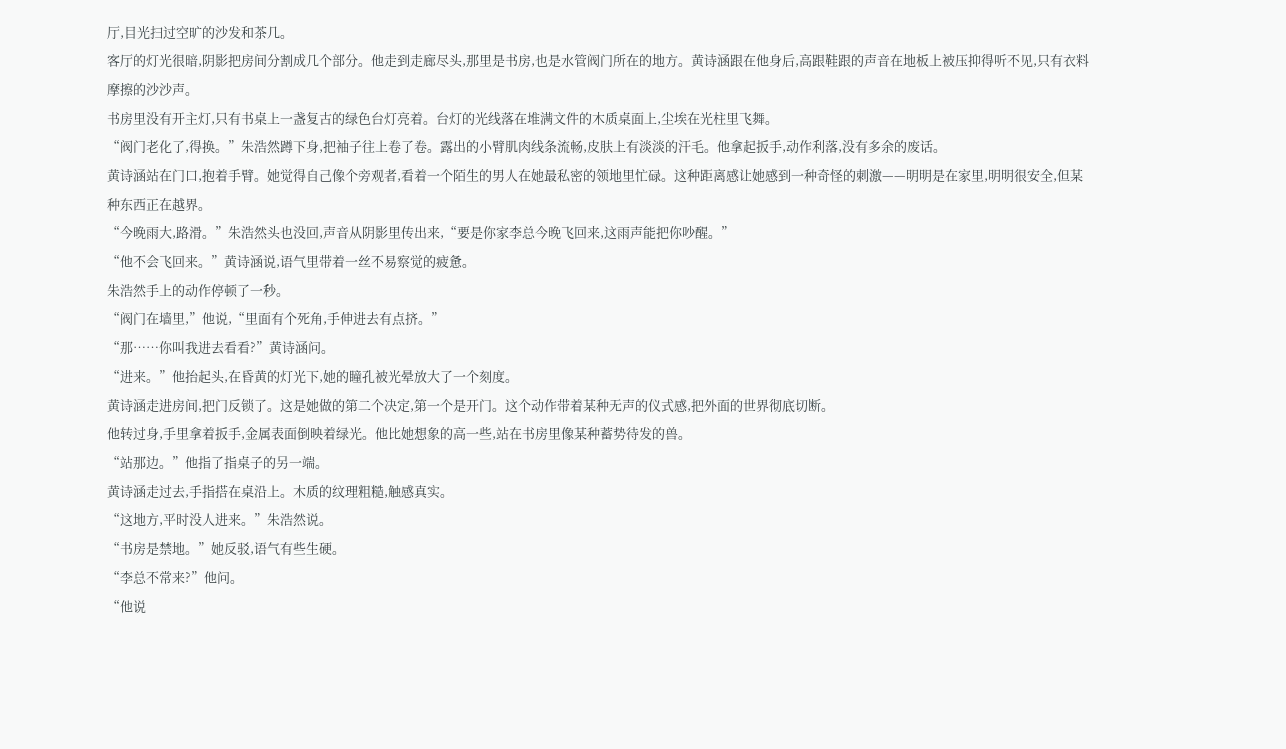厅,目光扫过空旷的沙发和茶几。
客厅的灯光很暗,阴影把房间分割成几个部分。他走到走廊尽头,那里是书房,也是水管阀门所在的地方。黄诗涵跟在他身后,高跟鞋跟的声音在地板上被压抑得听不见,只有衣料摩擦的沙沙声。
书房里没有开主灯,只有书桌上一盏复古的绿色台灯亮着。台灯的光线落在堆满文件的木质桌面上,尘埃在光柱里飞舞。
“阀门老化了,得换。”朱浩然蹲下身,把袖子往上卷了卷。露出的小臂肌肉线条流畅,皮肤上有淡淡的汗毛。他拿起扳手,动作利落,没有多余的废话。
黄诗涵站在门口,抱着手臂。她觉得自己像个旁观者,看着一个陌生的男人在她最私密的领地里忙碌。这种距离感让她感到一种奇怪的刺激——明明是在家里,明明很安全,但某种东西正在越界。
“今晚雨大,路滑。”朱浩然头也没回,声音从阴影里传出来,“要是你家李总今晚飞回来,这雨声能把你吵醒。”
“他不会飞回来。”黄诗涵说,语气里带着一丝不易察觉的疲惫。
朱浩然手上的动作停顿了一秒。
“阀门在墙里,”他说,“里面有个死角,手伸进去有点挤。”
“那……你叫我进去看看?”黄诗涵问。
“进来。”他抬起头,在昏黄的灯光下,她的瞳孔被光晕放大了一个刻度。
黄诗涵走进房间,把门反锁了。这是她做的第二个决定,第一个是开门。这个动作带着某种无声的仪式感,把外面的世界彻底切断。
他转过身,手里拿着扳手,金属表面倒映着绿光。他比她想象的高一些,站在书房里像某种蓄势待发的兽。
“站那边。”他指了指桌子的另一端。
黄诗涵走过去,手指搭在桌沿上。木质的纹理粗糙,触感真实。
“这地方,平时没人进来。”朱浩然说。
“书房是禁地。”她反驳,语气有些生硬。
“李总不常来?”他问。
“他说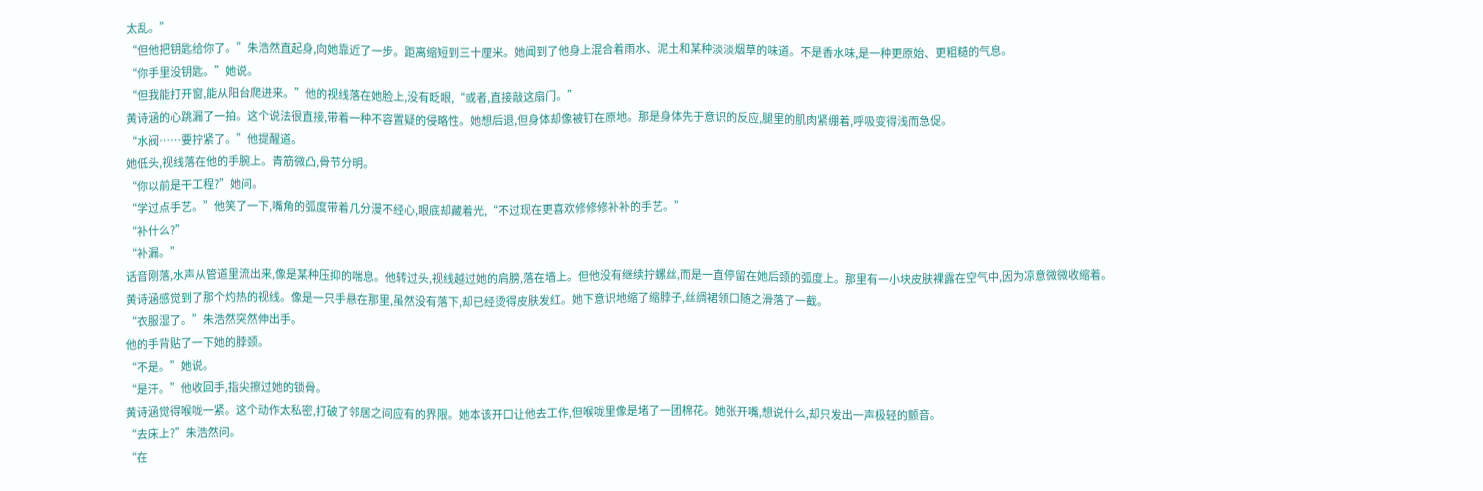太乱。”
“但他把钥匙给你了。”朱浩然直起身,向她靠近了一步。距离缩短到三十厘米。她闻到了他身上混合着雨水、泥土和某种淡淡烟草的味道。不是香水味,是一种更原始、更粗糙的气息。
“你手里没钥匙。”她说。
“但我能打开窗,能从阳台爬进来。”他的视线落在她脸上,没有眨眼,“或者,直接敲这扇门。”
黄诗涵的心跳漏了一拍。这个说法很直接,带着一种不容置疑的侵略性。她想后退,但身体却像被钉在原地。那是身体先于意识的反应,腿里的肌肉紧绷着,呼吸变得浅而急促。
“水阀……要拧紧了。”他提醒道。
她低头,视线落在他的手腕上。青筋微凸,骨节分明。
“你以前是干工程?”她问。
“学过点手艺。”他笑了一下,嘴角的弧度带着几分漫不经心,眼底却藏着光,“不过现在更喜欢修修修补补的手艺。”
“补什么?”
“补漏。”
话音刚落,水声从管道里流出来,像是某种压抑的喘息。他转过头,视线越过她的肩膀,落在墙上。但他没有继续拧螺丝,而是一直停留在她后颈的弧度上。那里有一小块皮肤裸露在空气中,因为凉意微微收缩着。
黄诗涵感觉到了那个灼热的视线。像是一只手悬在那里,虽然没有落下,却已经烫得皮肤发红。她下意识地缩了缩脖子,丝绸裙领口随之滑落了一截。
“衣服湿了。”朱浩然突然伸出手。
他的手背贴了一下她的脖颈。
“不是。”她说。
“是汗。”他收回手,指尖擦过她的锁骨。
黄诗涵觉得喉咙一紧。这个动作太私密,打破了邻居之间应有的界限。她本该开口让他去工作,但喉咙里像是堵了一团棉花。她张开嘴,想说什么,却只发出一声极轻的颤音。
“去床上?”朱浩然问。
“在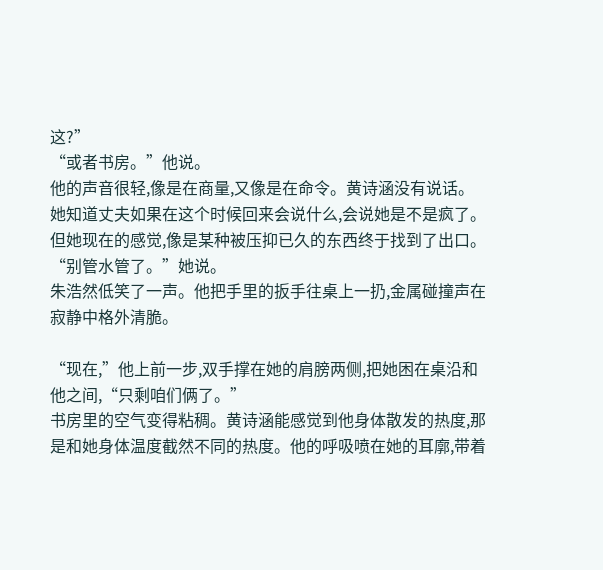这?”
“或者书房。”他说。
他的声音很轻,像是在商量,又像是在命令。黄诗涵没有说话。她知道丈夫如果在这个时候回来会说什么,会说她是不是疯了。但她现在的感觉,像是某种被压抑已久的东西终于找到了出口。
“别管水管了。”她说。
朱浩然低笑了一声。他把手里的扳手往桌上一扔,金属碰撞声在寂静中格外清脆。

“现在,”他上前一步,双手撑在她的肩膀两侧,把她困在桌沿和他之间,“只剩咱们俩了。”
书房里的空气变得粘稠。黄诗涵能感觉到他身体散发的热度,那是和她身体温度截然不同的热度。他的呼吸喷在她的耳廓,带着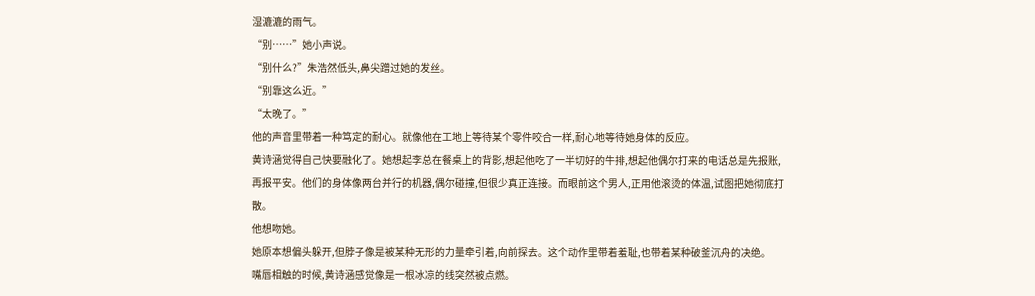湿漉漉的雨气。
“别……”她小声说。
“别什么?”朱浩然低头,鼻尖蹭过她的发丝。
“别靠这么近。”
“太晚了。”
他的声音里带着一种笃定的耐心。就像他在工地上等待某个零件咬合一样,耐心地等待她身体的反应。
黄诗涵觉得自己快要融化了。她想起李总在餐桌上的背影,想起他吃了一半切好的牛排,想起他偶尔打来的电话总是先报账,再报平安。他们的身体像两台并行的机器,偶尔碰撞,但很少真正连接。而眼前这个男人,正用他滚烫的体温,试图把她彻底打散。
他想吻她。
她原本想偏头躲开,但脖子像是被某种无形的力量牵引着,向前探去。这个动作里带着羞耻,也带着某种破釜沉舟的决绝。
嘴唇相触的时候,黄诗涵感觉像是一根冰凉的线突然被点燃。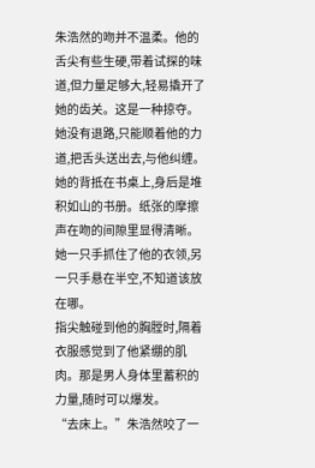朱浩然的吻并不温柔。他的舌尖有些生硬,带着试探的味道,但力量足够大,轻易撬开了她的齿关。这是一种掠夺。她没有退路,只能顺着他的力道,把舌头送出去,与他纠缠。
她的背抵在书桌上,身后是堆积如山的书册。纸张的摩擦声在吻的间隙里显得清晰。她一只手抓住了他的衣领,另一只手悬在半空,不知道该放在哪。
指尖触碰到他的胸膛时,隔着衣服感觉到了他紧绷的肌肉。那是男人身体里蓄积的力量,随时可以爆发。
“去床上。”朱浩然咬了一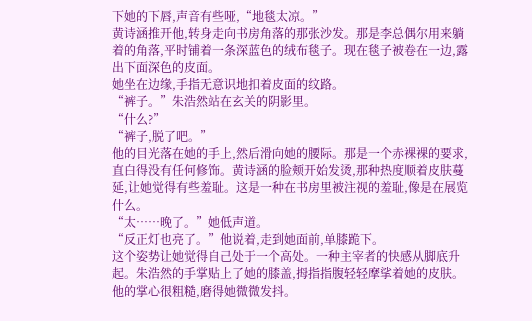下她的下唇,声音有些哑,“地毯太凉。”
黄诗涵推开他,转身走向书房角落的那张沙发。那是李总偶尔用来躺着的角落,平时铺着一条深蓝色的绒布毯子。现在毯子被卷在一边,露出下面深色的皮面。
她坐在边缘,手指无意识地扣着皮面的纹路。
“裤子。”朱浩然站在玄关的阴影里。
“什么?”
“裤子,脱了吧。”
他的目光落在她的手上,然后滑向她的腰际。那是一个赤裸裸的要求,直白得没有任何修饰。黄诗涵的脸颊开始发烫,那种热度顺着皮肤蔓延,让她觉得有些羞耻。这是一种在书房里被注视的羞耻,像是在展览什么。
“太……晚了。”她低声道。
“反正灯也亮了。”他说着,走到她面前,单膝跪下。
这个姿势让她觉得自己处于一个高处。一种主宰者的快感从脚底升起。朱浩然的手掌贴上了她的膝盖,拇指指腹轻轻摩挲着她的皮肤。他的掌心很粗糙,磨得她微微发抖。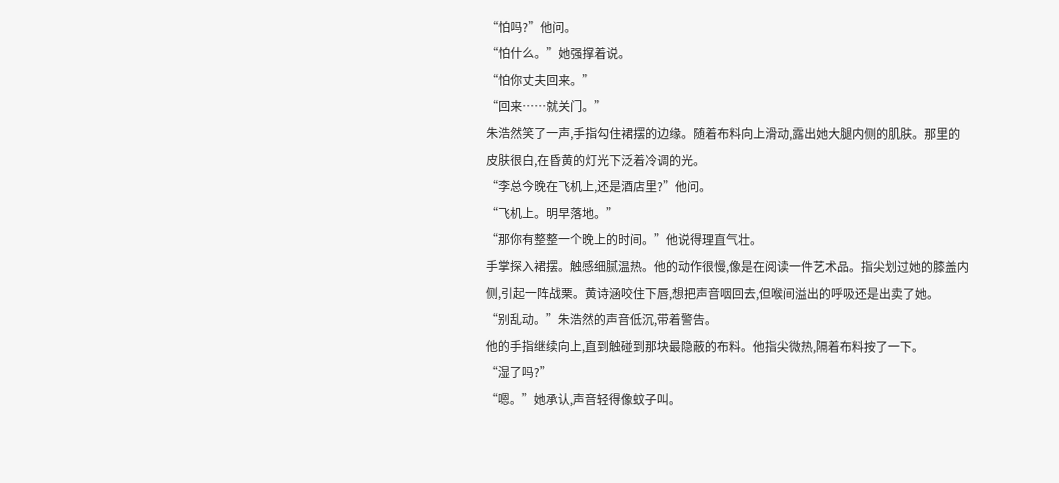“怕吗?”他问。
“怕什么。”她强撑着说。
“怕你丈夫回来。”
“回来……就关门。”
朱浩然笑了一声,手指勾住裙摆的边缘。随着布料向上滑动,露出她大腿内侧的肌肤。那里的皮肤很白,在昏黄的灯光下泛着冷调的光。
“李总今晚在飞机上,还是酒店里?”他问。
“飞机上。明早落地。”
“那你有整整一个晚上的时间。”他说得理直气壮。
手掌探入裙摆。触感细腻温热。他的动作很慢,像是在阅读一件艺术品。指尖划过她的膝盖内侧,引起一阵战栗。黄诗涵咬住下唇,想把声音咽回去,但喉间溢出的呼吸还是出卖了她。
“别乱动。”朱浩然的声音低沉,带着警告。
他的手指继续向上,直到触碰到那块最隐蔽的布料。他指尖微热,隔着布料按了一下。
“湿了吗?”
“嗯。”她承认,声音轻得像蚊子叫。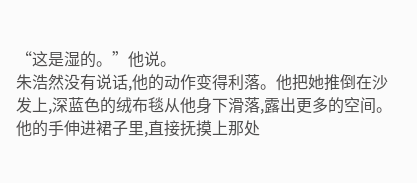“这是湿的。”他说。
朱浩然没有说话,他的动作变得利落。他把她推倒在沙发上,深蓝色的绒布毯从他身下滑落,露出更多的空间。他的手伸进裙子里,直接抚摸上那处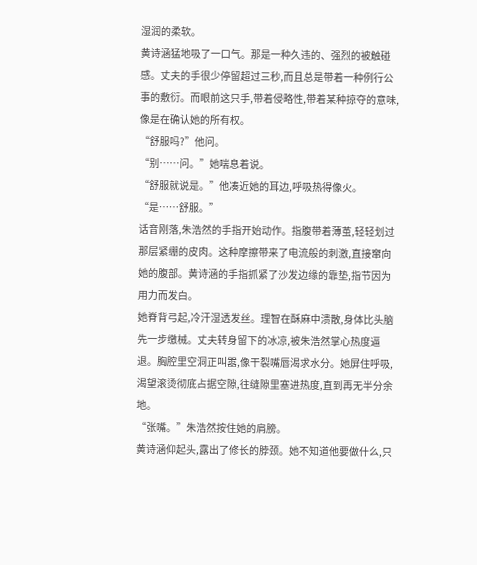湿润的柔软。
黄诗涵猛地吸了一口气。那是一种久违的、强烈的被触碰感。丈夫的手很少停留超过三秒,而且总是带着一种例行公事的敷衍。而眼前这只手,带着侵略性,带着某种掠夺的意味,像是在确认她的所有权。
“舒服吗?”他问。
“别……问。”她喘息着说。
“舒服就说是。”他凑近她的耳边,呼吸热得像火。
“是……舒服。”
话音刚落,朱浩然的手指开始动作。指腹带着薄茧,轻轻划过那层紧绷的皮肉。这种摩擦带来了电流般的刺激,直接窜向她的腹部。黄诗涵的手指抓紧了沙发边缘的靠垫,指节因为用力而发白。
她脊背弓起,冷汗湿透发丝。理智在酥麻中溃散,身体比头脑先一步缴械。丈夫转身留下的冰凉,被朱浩然掌心热度逼退。胸腔里空洞正叫嚣,像干裂嘴唇渴求水分。她屏住呼吸,渴望滚烫彻底占据空隙,往缝隙里塞进热度,直到再无半分余地。
“张嘴。”朱浩然按住她的肩膀。
黄诗涵仰起头,露出了修长的脖颈。她不知道他要做什么,只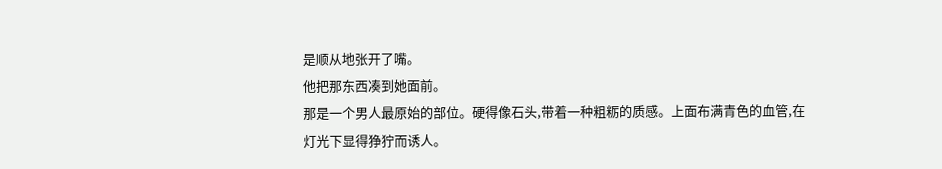是顺从地张开了嘴。
他把那东西凑到她面前。
那是一个男人最原始的部位。硬得像石头,带着一种粗粝的质感。上面布满青色的血管,在灯光下显得狰狞而诱人。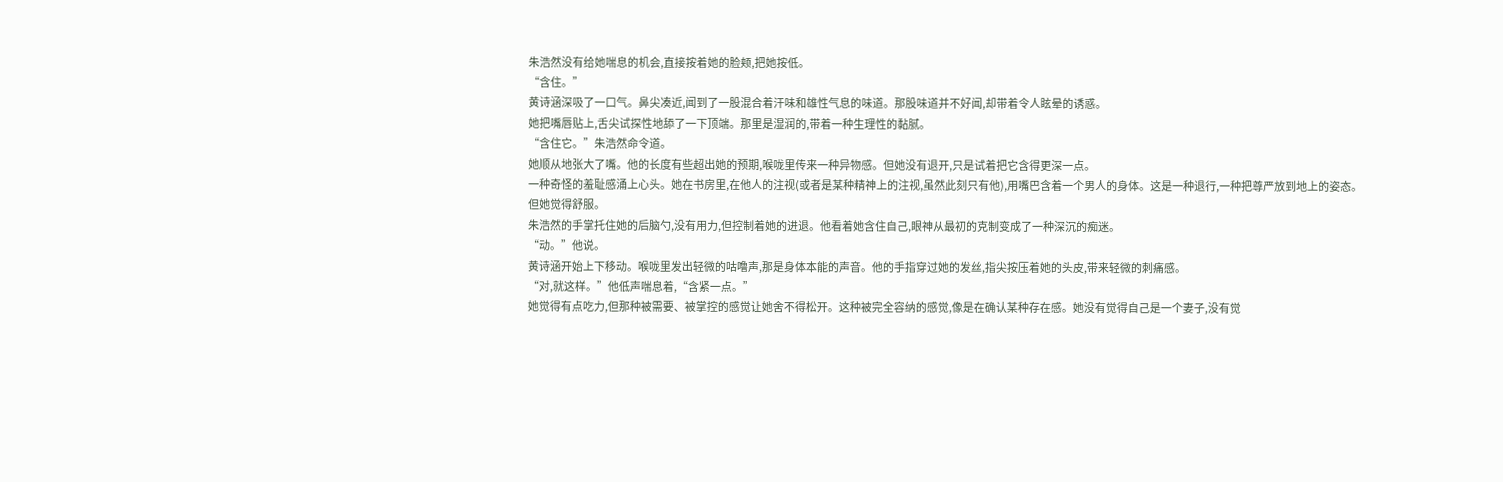朱浩然没有给她喘息的机会,直接按着她的脸颊,把她按低。
“含住。”
黄诗涵深吸了一口气。鼻尖凑近,闻到了一股混合着汗味和雄性气息的味道。那股味道并不好闻,却带着令人眩晕的诱惑。
她把嘴唇贴上,舌尖试探性地舔了一下顶端。那里是湿润的,带着一种生理性的黏腻。
“含住它。”朱浩然命令道。
她顺从地张大了嘴。他的长度有些超出她的预期,喉咙里传来一种异物感。但她没有退开,只是试着把它含得更深一点。
一种奇怪的羞耻感涌上心头。她在书房里,在他人的注视(或者是某种精神上的注视,虽然此刻只有他),用嘴巴含着一个男人的身体。这是一种退行,一种把尊严放到地上的姿态。
但她觉得舒服。
朱浩然的手掌托住她的后脑勺,没有用力,但控制着她的进退。他看着她含住自己,眼神从最初的克制变成了一种深沉的痴迷。
“动。”他说。
黄诗涵开始上下移动。喉咙里发出轻微的咕噜声,那是身体本能的声音。他的手指穿过她的发丝,指尖按压着她的头皮,带来轻微的刺痛感。
“对,就这样。”他低声喘息着,“含紧一点。”
她觉得有点吃力,但那种被需要、被掌控的感觉让她舍不得松开。这种被完全容纳的感觉,像是在确认某种存在感。她没有觉得自己是一个妻子,没有觉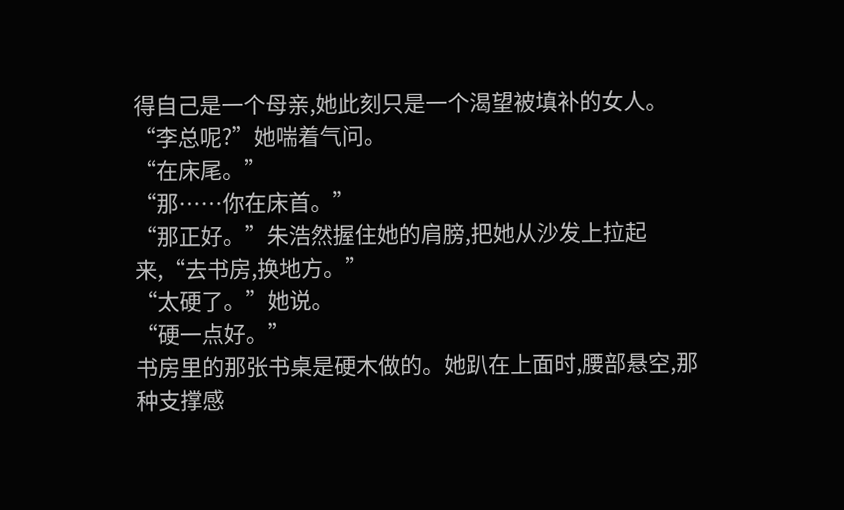得自己是一个母亲,她此刻只是一个渴望被填补的女人。
“李总呢?”她喘着气问。
“在床尾。”
“那……你在床首。”
“那正好。”朱浩然握住她的肩膀,把她从沙发上拉起来,“去书房,换地方。”
“太硬了。”她说。
“硬一点好。”
书房里的那张书桌是硬木做的。她趴在上面时,腰部悬空,那种支撑感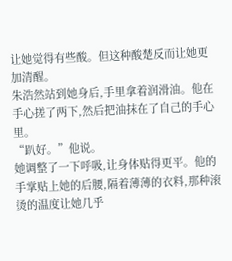让她觉得有些酸。但这种酸楚反而让她更加清醒。
朱浩然站到她身后,手里拿着润滑油。他在手心搓了两下,然后把油抹在了自己的手心里。
“趴好。”他说。
她调整了一下呼吸,让身体贴得更平。他的手掌贴上她的后腰,隔着薄薄的衣料,那种滚烫的温度让她几乎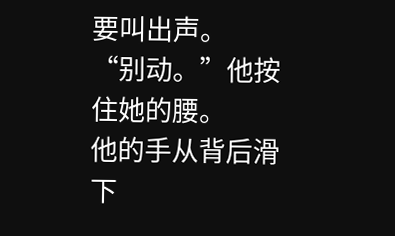要叫出声。
“别动。”他按住她的腰。
他的手从背后滑下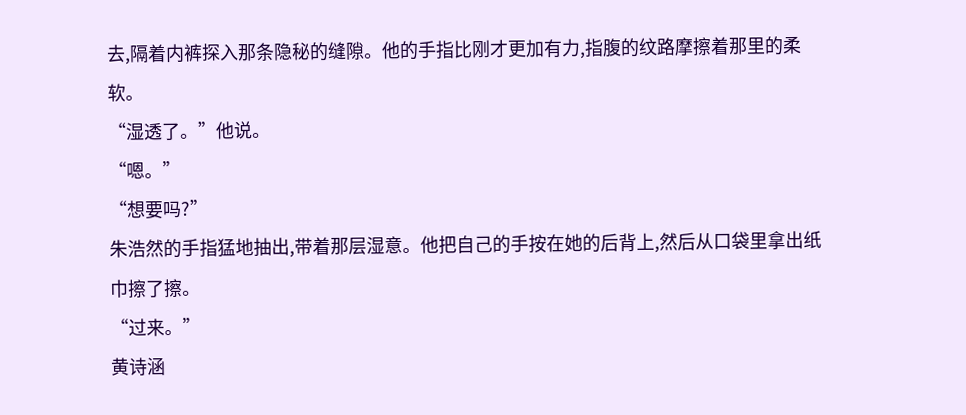去,隔着内裤探入那条隐秘的缝隙。他的手指比刚才更加有力,指腹的纹路摩擦着那里的柔软。
“湿透了。”他说。
“嗯。”
“想要吗?”
朱浩然的手指猛地抽出,带着那层湿意。他把自己的手按在她的后背上,然后从口袋里拿出纸巾擦了擦。
“过来。”
黄诗涵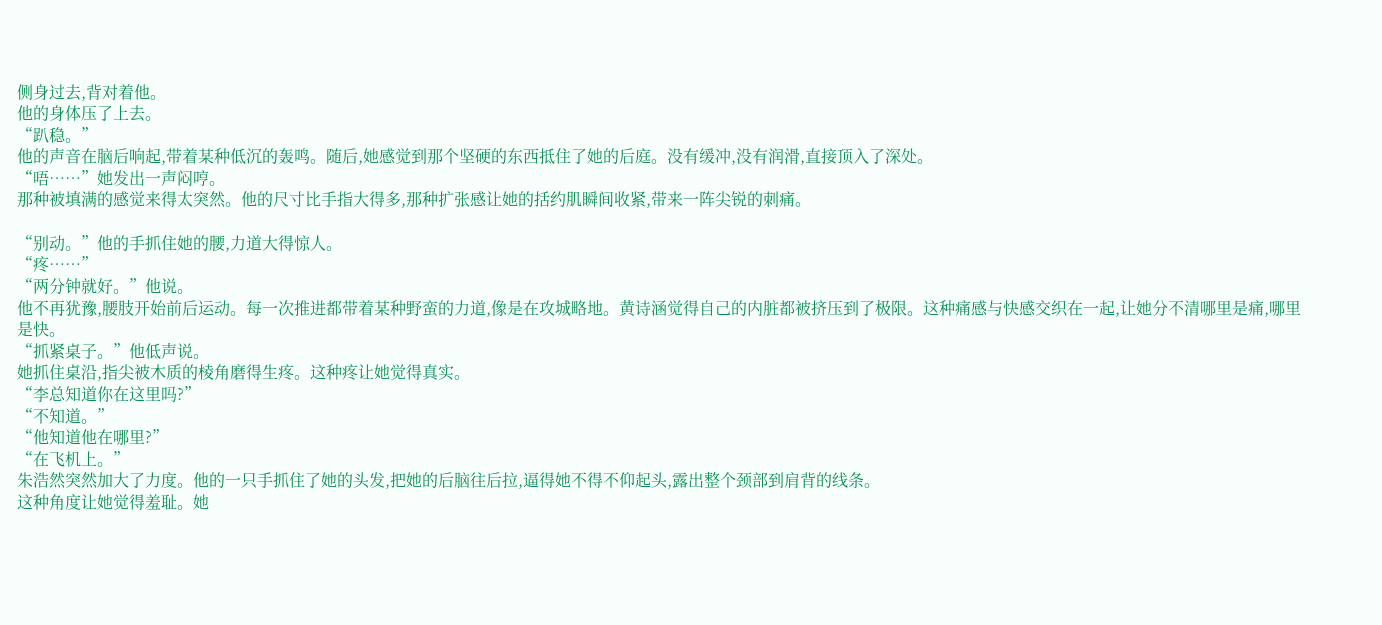侧身过去,背对着他。
他的身体压了上去。
“趴稳。”
他的声音在脑后响起,带着某种低沉的轰鸣。随后,她感觉到那个坚硬的东西抵住了她的后庭。没有缓冲,没有润滑,直接顶入了深处。
“唔……”她发出一声闷哼。
那种被填满的感觉来得太突然。他的尺寸比手指大得多,那种扩张感让她的括约肌瞬间收紧,带来一阵尖锐的刺痛。

“别动。”他的手抓住她的腰,力道大得惊人。
“疼……”
“两分钟就好。”他说。
他不再犹豫,腰肢开始前后运动。每一次推进都带着某种野蛮的力道,像是在攻城略地。黄诗涵觉得自己的内脏都被挤压到了极限。这种痛感与快感交织在一起,让她分不清哪里是痛,哪里是快。
“抓紧桌子。”他低声说。
她抓住桌沿,指尖被木质的棱角磨得生疼。这种疼让她觉得真实。
“李总知道你在这里吗?”
“不知道。”
“他知道他在哪里?”
“在飞机上。”
朱浩然突然加大了力度。他的一只手抓住了她的头发,把她的后脑往后拉,逼得她不得不仰起头,露出整个颈部到肩背的线条。
这种角度让她觉得羞耻。她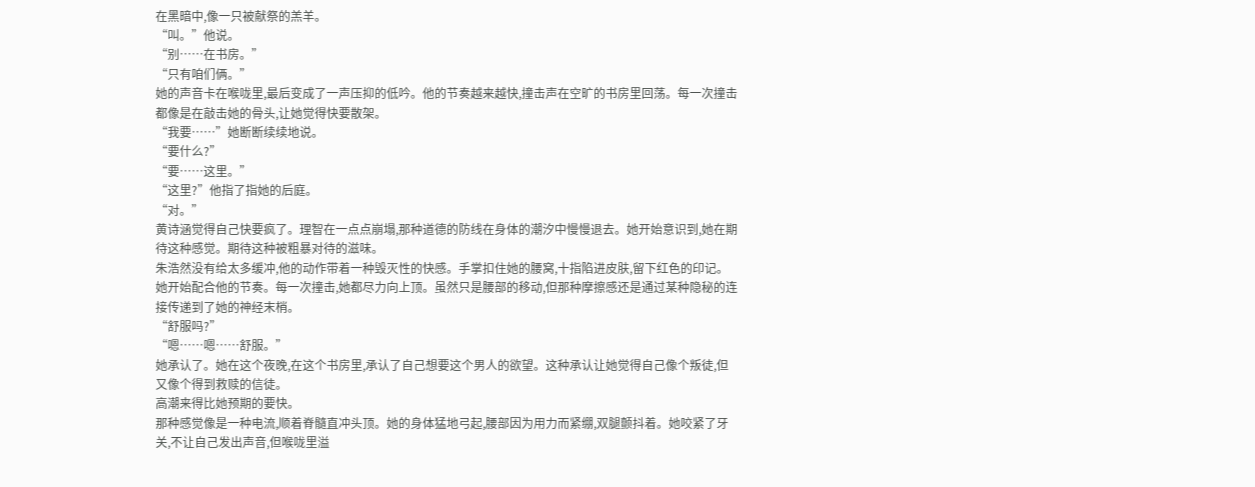在黑暗中,像一只被献祭的羔羊。
“叫。”他说。
“别……在书房。”
“只有咱们俩。”
她的声音卡在喉咙里,最后变成了一声压抑的低吟。他的节奏越来越快,撞击声在空旷的书房里回荡。每一次撞击都像是在敲击她的骨头,让她觉得快要散架。
“我要……”她断断续续地说。
“要什么?”
“要……这里。”
“这里?”他指了指她的后庭。
“对。”
黄诗涵觉得自己快要疯了。理智在一点点崩塌,那种道德的防线在身体的潮汐中慢慢退去。她开始意识到,她在期待这种感觉。期待这种被粗暴对待的滋味。
朱浩然没有给太多缓冲,他的动作带着一种毁灭性的快感。手掌扣住她的腰窝,十指陷进皮肤,留下红色的印记。
她开始配合他的节奏。每一次撞击,她都尽力向上顶。虽然只是腰部的移动,但那种摩擦感还是通过某种隐秘的连接传递到了她的神经末梢。
“舒服吗?”
“嗯……嗯……舒服。”
她承认了。她在这个夜晚,在这个书房里,承认了自己想要这个男人的欲望。这种承认让她觉得自己像个叛徒,但又像个得到救赎的信徒。
高潮来得比她预期的要快。
那种感觉像是一种电流,顺着脊髓直冲头顶。她的身体猛地弓起,腰部因为用力而紧绷,双腿颤抖着。她咬紧了牙关,不让自己发出声音,但喉咙里溢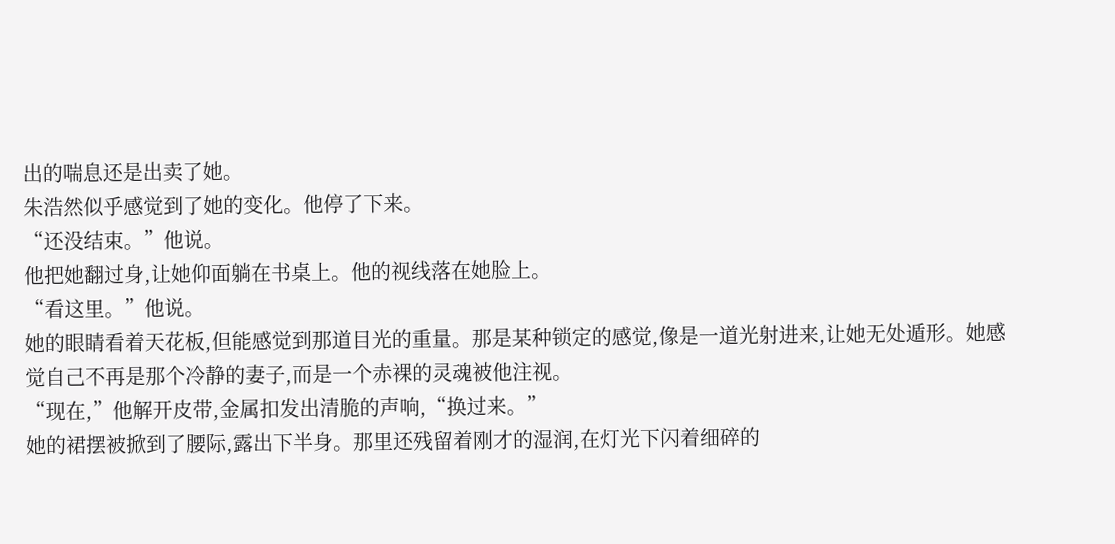出的喘息还是出卖了她。
朱浩然似乎感觉到了她的变化。他停了下来。
“还没结束。”他说。
他把她翻过身,让她仰面躺在书桌上。他的视线落在她脸上。
“看这里。”他说。
她的眼睛看着天花板,但能感觉到那道目光的重量。那是某种锁定的感觉,像是一道光射进来,让她无处遁形。她感觉自己不再是那个冷静的妻子,而是一个赤裸的灵魂被他注视。
“现在,”他解开皮带,金属扣发出清脆的声响,“换过来。”
她的裙摆被掀到了腰际,露出下半身。那里还残留着刚才的湿润,在灯光下闪着细碎的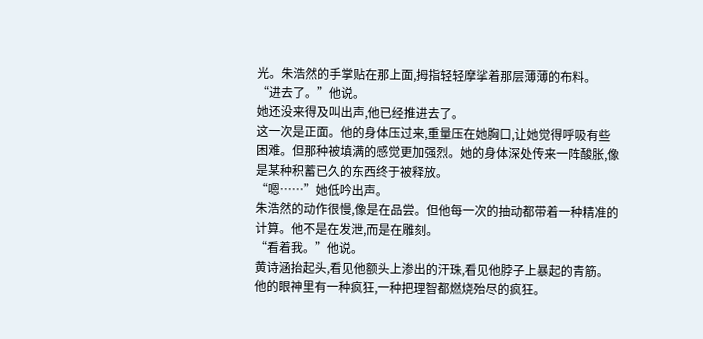光。朱浩然的手掌贴在那上面,拇指轻轻摩挲着那层薄薄的布料。
“进去了。”他说。
她还没来得及叫出声,他已经推进去了。
这一次是正面。他的身体压过来,重量压在她胸口,让她觉得呼吸有些困难。但那种被填满的感觉更加强烈。她的身体深处传来一阵酸胀,像是某种积蓄已久的东西终于被释放。
“嗯……”她低吟出声。
朱浩然的动作很慢,像是在品尝。但他每一次的抽动都带着一种精准的计算。他不是在发泄,而是在雕刻。
“看着我。”他说。
黄诗涵抬起头,看见他额头上渗出的汗珠,看见他脖子上暴起的青筋。他的眼神里有一种疯狂,一种把理智都燃烧殆尽的疯狂。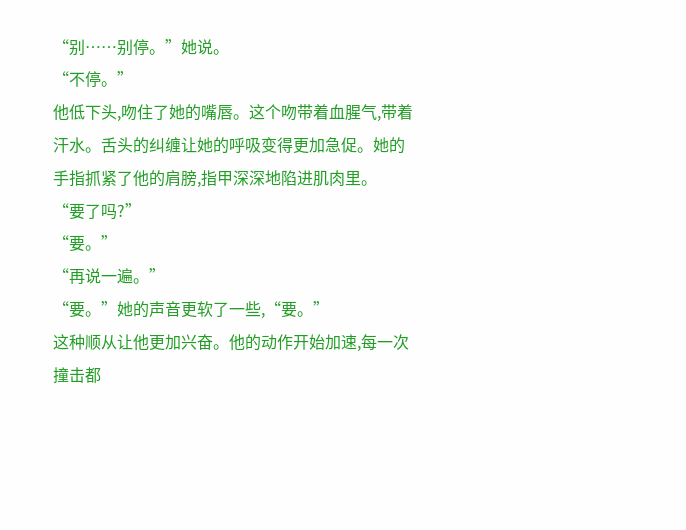“别……别停。”她说。
“不停。”
他低下头,吻住了她的嘴唇。这个吻带着血腥气,带着汗水。舌头的纠缠让她的呼吸变得更加急促。她的手指抓紧了他的肩膀,指甲深深地陷进肌肉里。
“要了吗?”
“要。”
“再说一遍。”
“要。”她的声音更软了一些,“要。”
这种顺从让他更加兴奋。他的动作开始加速,每一次撞击都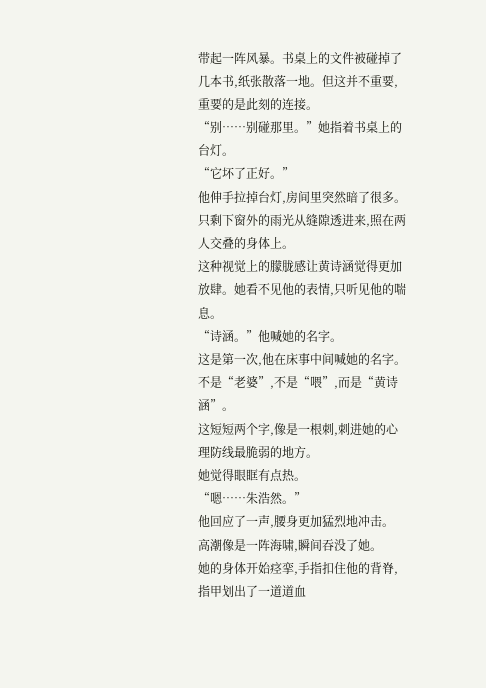带起一阵风暴。书桌上的文件被碰掉了几本书,纸张散落一地。但这并不重要,重要的是此刻的连接。
“别……别碰那里。”她指着书桌上的台灯。
“它坏了正好。”
他伸手拉掉台灯,房间里突然暗了很多。只剩下窗外的雨光从缝隙透进来,照在两人交叠的身体上。
这种视觉上的朦胧感让黄诗涵觉得更加放肆。她看不见他的表情,只听见他的喘息。
“诗涵。”他喊她的名字。
这是第一次,他在床事中间喊她的名字。不是“老婆”,不是“喂”,而是“黄诗涵”。
这短短两个字,像是一根刺,刺进她的心理防线最脆弱的地方。
她觉得眼眶有点热。
“嗯……朱浩然。”
他回应了一声,腰身更加猛烈地冲击。
高潮像是一阵海啸,瞬间吞没了她。
她的身体开始痉挛,手指扣住他的背脊,指甲划出了一道道血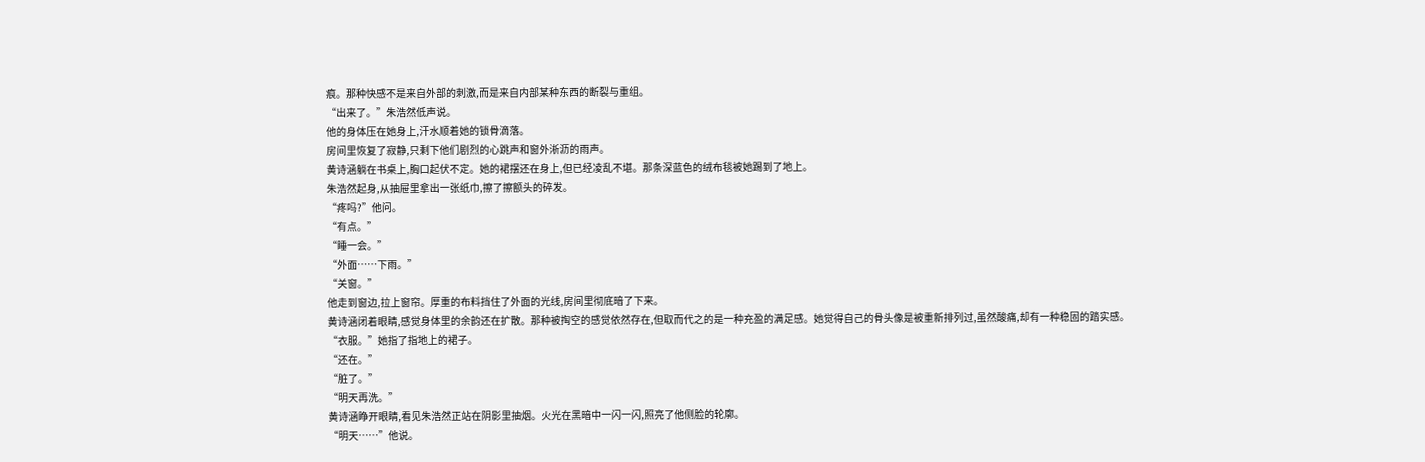痕。那种快感不是来自外部的刺激,而是来自内部某种东西的断裂与重组。
“出来了。”朱浩然低声说。
他的身体压在她身上,汗水顺着她的锁骨滴落。
房间里恢复了寂静,只剩下他们剧烈的心跳声和窗外淅沥的雨声。
黄诗涵躺在书桌上,胸口起伏不定。她的裙摆还在身上,但已经凌乱不堪。那条深蓝色的绒布毯被她踢到了地上。
朱浩然起身,从抽屉里拿出一张纸巾,擦了擦额头的碎发。
“疼吗?”他问。
“有点。”
“睡一会。”
“外面……下雨。”
“关窗。”
他走到窗边,拉上窗帘。厚重的布料挡住了外面的光线,房间里彻底暗了下来。
黄诗涵闭着眼睛,感觉身体里的余韵还在扩散。那种被掏空的感觉依然存在,但取而代之的是一种充盈的满足感。她觉得自己的骨头像是被重新排列过,虽然酸痛,却有一种稳固的踏实感。
“衣服。”她指了指地上的裙子。
“还在。”
“脏了。”
“明天再洗。”
黄诗涵睁开眼睛,看见朱浩然正站在阴影里抽烟。火光在黑暗中一闪一闪,照亮了他侧脸的轮廓。
“明天……”他说。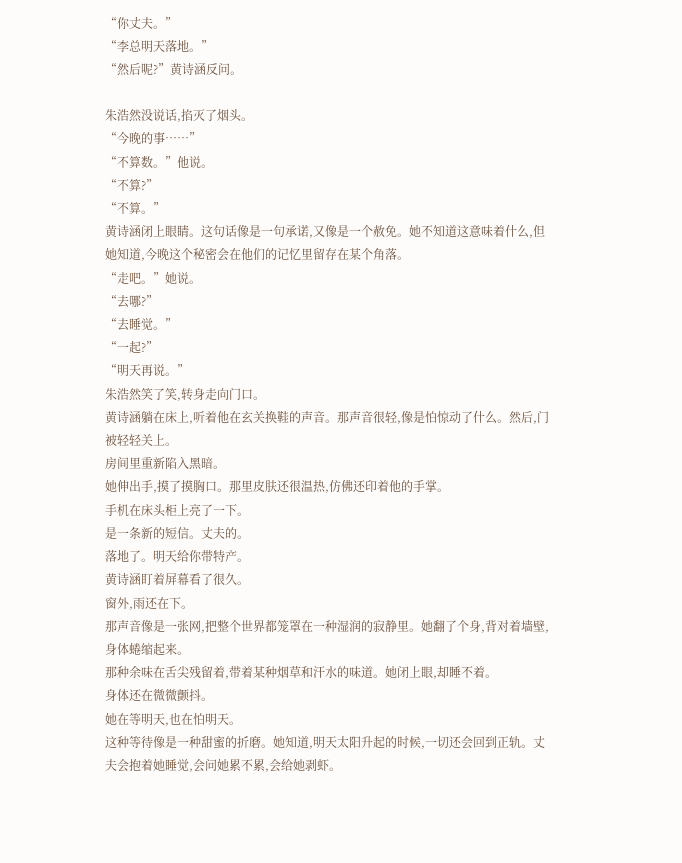“你丈夫。”
“李总明天落地。”
“然后呢?”黄诗涵反问。

朱浩然没说话,掐灭了烟头。
“今晚的事……”
“不算数。”他说。
“不算?”
“不算。”
黄诗涵闭上眼睛。这句话像是一句承诺,又像是一个赦免。她不知道这意味着什么,但她知道,今晚这个秘密会在他们的记忆里留存在某个角落。
“走吧。”她说。
“去哪?”
“去睡觉。”
“一起?”
“明天再说。”
朱浩然笑了笑,转身走向门口。
黄诗涵躺在床上,听着他在玄关换鞋的声音。那声音很轻,像是怕惊动了什么。然后,门被轻轻关上。
房间里重新陷入黑暗。
她伸出手,摸了摸胸口。那里皮肤还很温热,仿佛还印着他的手掌。
手机在床头柜上亮了一下。
是一条新的短信。丈夫的。
落地了。明天给你带特产。
黄诗涵盯着屏幕看了很久。
窗外,雨还在下。
那声音像是一张网,把整个世界都笼罩在一种湿润的寂静里。她翻了个身,背对着墙壁,身体蜷缩起来。
那种余味在舌尖残留着,带着某种烟草和汗水的味道。她闭上眼,却睡不着。
身体还在微微颤抖。
她在等明天,也在怕明天。
这种等待像是一种甜蜜的折磨。她知道,明天太阳升起的时候,一切还会回到正轨。丈夫会抱着她睡觉,会问她累不累,会给她剥虾。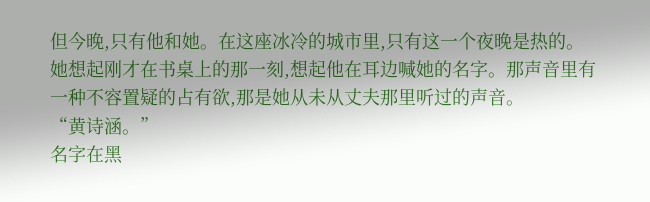但今晚,只有他和她。在这座冰冷的城市里,只有这一个夜晚是热的。
她想起刚才在书桌上的那一刻,想起他在耳边喊她的名字。那声音里有一种不容置疑的占有欲,那是她从未从丈夫那里听过的声音。
“黄诗涵。”
名字在黑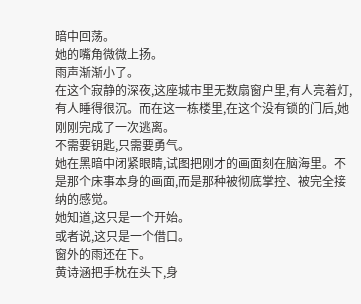暗中回荡。
她的嘴角微微上扬。
雨声渐渐小了。
在这个寂静的深夜,这座城市里无数扇窗户里,有人亮着灯,有人睡得很沉。而在这一栋楼里,在这个没有锁的门后,她刚刚完成了一次逃离。
不需要钥匙,只需要勇气。
她在黑暗中闭紧眼睛,试图把刚才的画面刻在脑海里。不是那个床事本身的画面,而是那种被彻底掌控、被完全接纳的感觉。
她知道,这只是一个开始。
或者说,这只是一个借口。
窗外的雨还在下。
黄诗涵把手枕在头下,身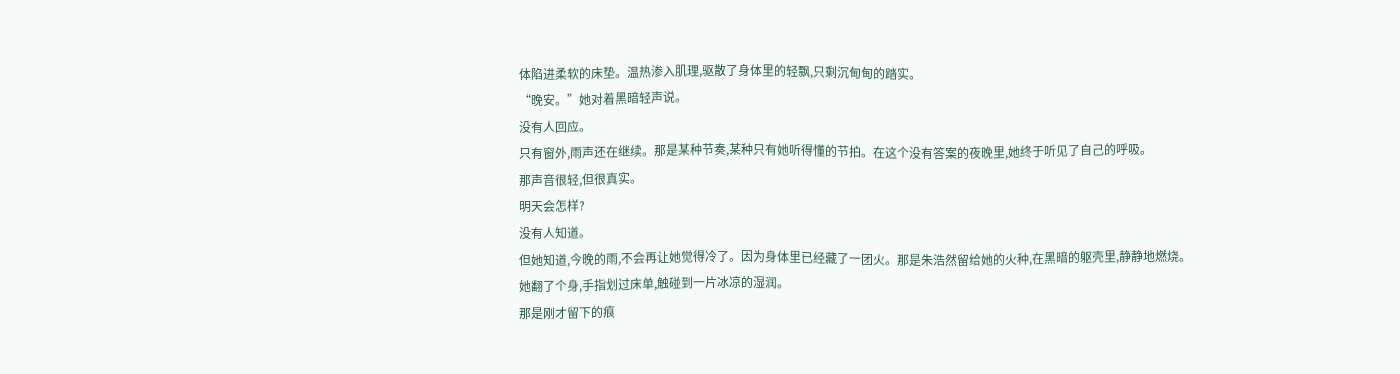体陷进柔软的床垫。温热渗入肌理,驱散了身体里的轻飘,只剩沉甸甸的踏实。
“晚安。”她对着黑暗轻声说。
没有人回应。
只有窗外,雨声还在继续。那是某种节奏,某种只有她听得懂的节拍。在这个没有答案的夜晚里,她终于听见了自己的呼吸。
那声音很轻,但很真实。
明天会怎样?
没有人知道。
但她知道,今晚的雨,不会再让她觉得冷了。因为身体里已经藏了一团火。那是朱浩然留给她的火种,在黑暗的躯壳里,静静地燃烧。
她翻了个身,手指划过床单,触碰到一片冰凉的湿润。
那是刚才留下的痕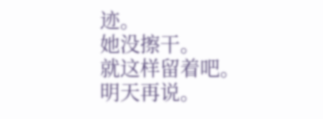迹。
她没擦干。
就这样留着吧。
明天再说。